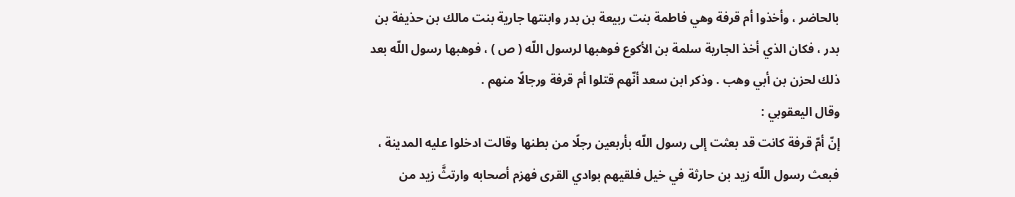بالحاضر ، وأخذوا أم قرفة وهي فاطمة بنت ربيعة بن بدر وابنتها جارية بنت مالك بن حذيفة بن بدر ، فكان الذي أخذ الجارية سلمة بن الأكوع فوهبها لرسول اللّه ( ص ) ، فوهبها رسول اللّه بعد ذلك لحزن بن أبي وهب . وذكر ابن سعد أنّهم قتلوا أم قرفة ورجالًا منهم .
وقال اليعقوبي :
إنّ أمّ قرفة كانت قد بعثت إلى رسول اللّه بأربعين رجلًا من بطنها وقالت ادخلوا عليه المدينة ، فبعث رسول اللّه زيد بن حارثة في خيل فلقيهم بوادي القرى فهزم أصحابه وارتثَّ زيد من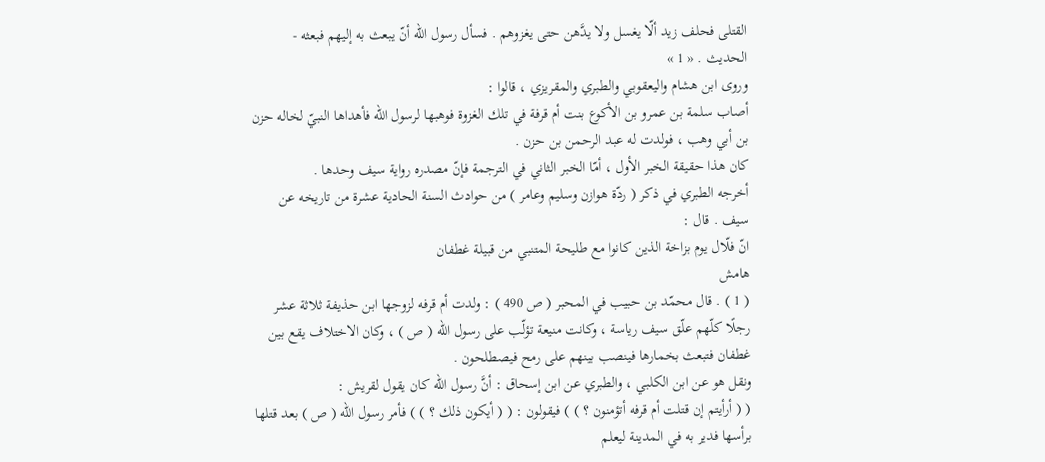القتلى فحلف زيد ألّا يغسل ولا يدَّهن حتى يغزوهم . فسأل رسول اللّه أنّ يبعث به إليهم فبعثه - الحديث . « 1 »
وروى ابن هشام واليعقوبي والطبري والمقريزي ، قالوا :
أصاب سلمة بن عمرو بن الأكوع بنت أم قرفة في تلك الغزوة فوهبها لرسول اللّه فأهداها النبيّ لخاله حزن بن أبي وهب ، فولدت له عبد الرحمن بن حزن .
كان هذا حقيقة الخبر الأول ، أمّا الخبر الثاني في الترجمة فإنّ مصدره رواية سيف وحدها .
أخرجه الطبري في ذكر ( ردّة هوازن وسليم وعامر ) من حوادث السنة الحادية عشرة من تاريخه عن سيف . قال :
انّ فلّال يوم بزاخة الذين كانوا مع طليحة المتنبي من قبيلة غطفان
هامش
( 1 ) . قال محمّد بن حبيب في المحبر ( ص 490 ) : ولدت أم قرفه لزوجها ابن حذيفة ثلاثة عشر رجلًا كلّهم علّق سيف رياسة ، وكانت منيعة تؤلّب على رسول اللّه ( ص ) ، وكان الاختلاف يقع بين غطفان فتبعث بخمارها فينصب بينهم على رمح فيصطلحون .
ونقل هو عن ابن الكلبي ، والطبري عن ابن إسحاق : أنَّ رسول اللّه كان يقول لقريش :
( ( أرأيتم إن قتلت أم قرفه أتؤمنون ؟ ) ) فيقولون : ( ( أيكون ذلك ؟ ) ) فأمر رسول اللّه ( ص ) بعد قتلها برأسها فدير به في المدينة ليعلم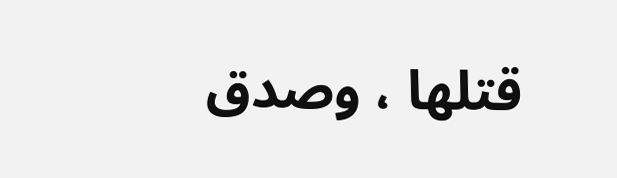قتلها ، وصدق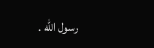رسول اللّه .